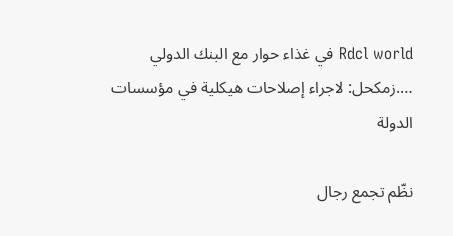Rdcl world في غذاء حوار مع البنك الدولي ….زمكحل: لاجراء إصلاحات هيكلية في مؤسسات الدولة

نظّم تجمع رجال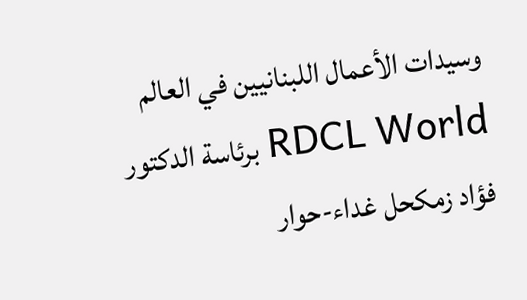وسيدات الأعمال اللبنانيين في العالم RDCL World برئاسة الدكتور فؤاد زمكحل غداء-حوار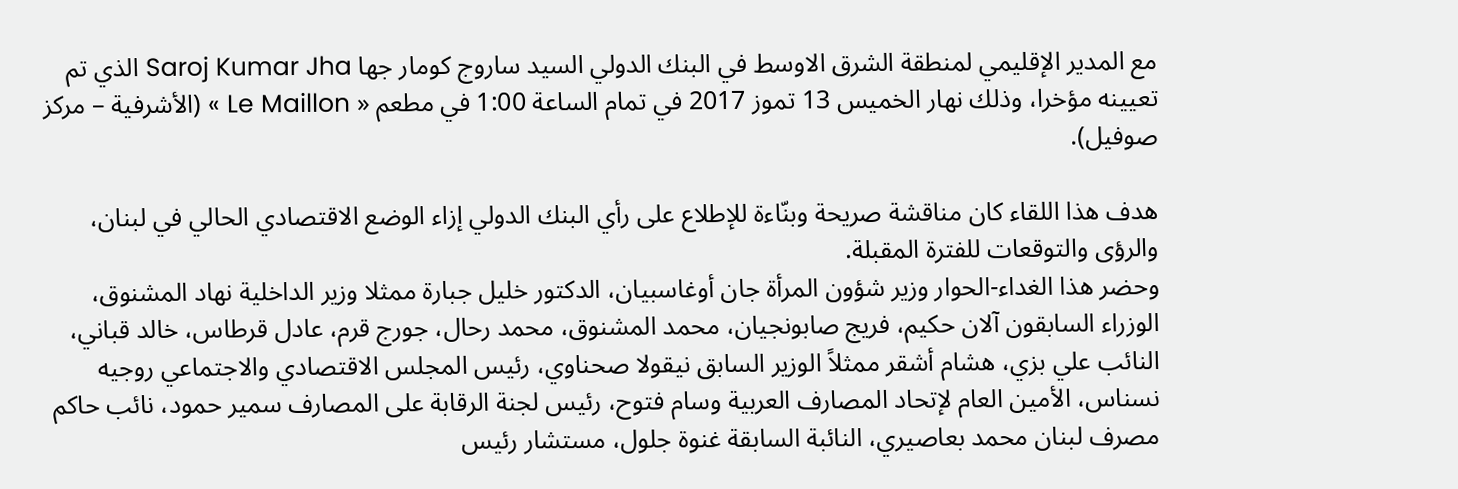مع المدير الإقليمي لمنطقة الشرق الاوسط في البنك الدولي السيد ساروج كومار جها Saroj Kumar Jha الذي تم تعيينه مؤخرا، وذلك نهار الخميس 13 تموز 2017 في تمام الساعة 1:00 في مطعم « Le Maillon » (الأشرفية – مركز صوفيل).

هدف هذا اللقاء كان مناقشة صريحة وبنّاءة للإطلاع على رأي البنك الدولي إزاء الوضع الاقتصادي الحالي في لبنان، والرؤى والتوقعات للفترة المقبلة.
وحضر هذا الغداء-الحوار وزير شؤون المرأة جان أوغاسبيان، الدكتور خليل جبارة ممثلا وزير الداخلية نهاد المشنوق، الوزراء السابقون آلان حكيم، فريج صابونجيان، محمد المشنوق، محمد رحال، جورج قرم، عادل قرطاس، خالد قباني، النائب علي بزي، هشام أشقر ممثلاً الوزير السابق نيقولا صحناوي، رئيس المجلس الاقتصادي والاجتماعي روجيه نسناس، الأمين العام لإتحاد المصارف العربية وسام فتوح، رئيس لجنة الرقابة على المصارف سمير حمود، نائب حاكم مصرف لبنان محمد بعاصيري، النائبة السابقة غنوة جلول، مستشار رئيس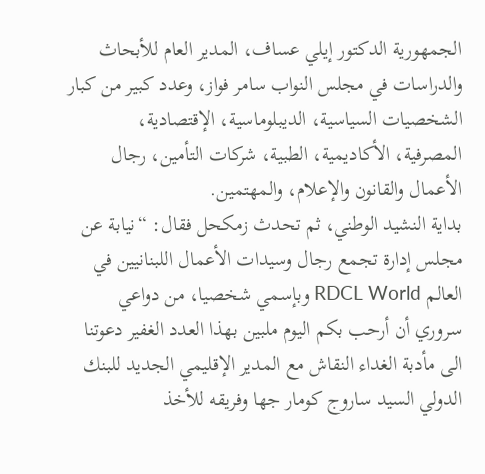الجمهورية الدكتور إيلي عساف، المدير العام للأبحاث والدراسات في مجلس النواب سامر فواز، وعدد كبير من كبار الشخصيات السياسية، الديبلوماسية، الإقتصادية، المصرفية، الأكاديمية، الطبية، شركات التأمين، رجال الأعمال والقانون والإعلام، والمهتمين.
بداية النشيد الوطني، ثم تحدث زمكحل فقال: “نيابة عن مجلس إدارة تجمع رجال وسيدات الأعمال اللبنانيين في العالم RDCL World وبإسمي شخصيا، من دواعي سروري أن أرحب بكم اليوم ملبين بهذا العدد الغفير دعوتنا الى مأدبة الغداء النقاش مع المدير الإقليمي الجديد للبنك الدولي السيد ساروج كومار جها وفريقه للأخذ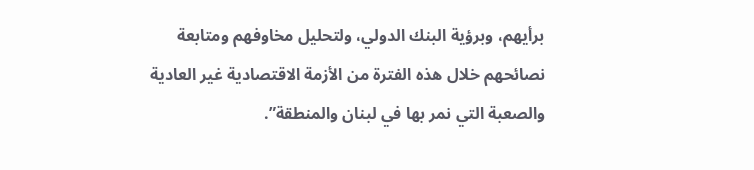برأيهم، وبرؤية البنك الدولي، ولتحليل مخاوفهم ومتابعة نصائحهم خلال هذه الفترة من الأزمة الاقتصادية غير العادية والصعبة التي نمر بها في لبنان والمنطقة”.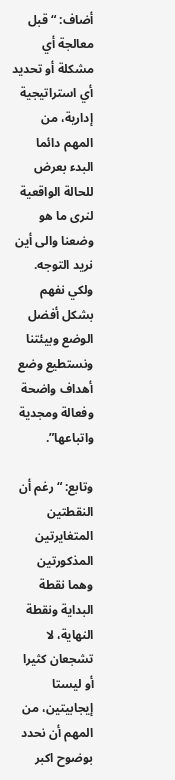أضاف: “قبل معالجة أي مشكلة أو تحديد أي استراتيجية إدارية، من المهم دائما البدء بعرض للحالة الواقعية لنرى ما هو وضعنا والى أين نريد التوجه. ولكي نفهم بشكل أفضل الوضع وبيئتنا ونستطيع وضع أهداف واضحة وفعالة ومجدية واتباعها”.

وتابع: “رغم أن النقطتين المتغايرتين المذكورتين وهما نقطة البداية ونقطة النهاية، لا تشجعان كثيرا أو ليستا إيجابيتين، من المهم أن نحدد بوضوح اكبر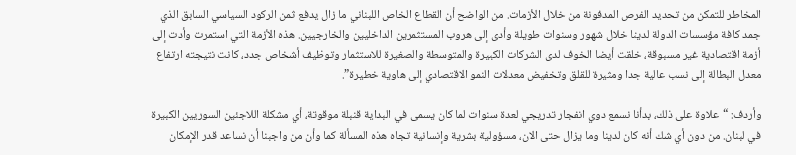المخاطر للتمكن من تحديد الفرص المدفونة من خلال الأزمات. من الواضح أن القطاع الخاص اللبناني ما زال يدفع ثمن الركود السياسي السابق الذي جمد كافة مؤسسات الدولة لدينا خلال شهور وسنوات طويلة وأدى إلى هروب المستثمرين الداخليين والخارجيين. هذه الأزمة التي استمرت وأدت إلى أزمة اقتصادية غير مسبوقة، خلقت أيضا الخوف لدى الشركات الكبيرة والمتوسطة والصغيرة للاستثمار وتوظيف أشخاص جدد، كانت نتيجته ارتفاع معدل البطالة إلى نسب عالية جدا ومثيرة للقلق وتخفيض معدلات النمو الاقتصادي إلى هاوية خطيرة”.

وأردف: “علاوة على ذلك، بدأنا نسمع دوي انفجار تدريجي لعدة سنوات لما كان يسمى في البداية قنبلة موقوتة، أي مشكلة اللاجئين السوريين الكبيرة في لبنان. من دون أي شك أنه كان لدينا وما يزال حتى الان، مسؤولية بشرية وإنسانية تجاه هذه المسألة كما وأن من واجبنا أن نساعد قدر الإمكان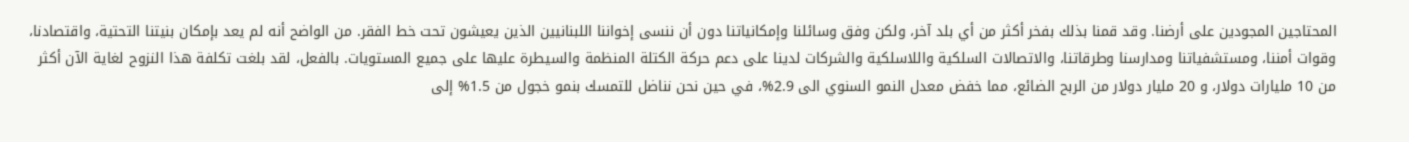المحتاجين المجودين على أرضنا. وقد قمنا بذلك بفخر أكثر من أي بلد آخر، ولكن وفق وسائلنا وإمكانياتنا دون أن ننسى إخواننا اللبنانيين الذين يعيشون تحت خط الفقر. من الواضح أنه لم يعد بإمكان بنيتنا التحتية، واقتصادنا، وقوات أمننا، ومستشفياتنا ومدارسنا وطرقاتنا، والاتصالات السلكية واللاسلكية والشركات لدينا على دعم حركة الكتلة المنظمة والسيطرة عليها على جميع المستويات. بالفعل، لقد بلغت تكلفة هذا النزوح لغاية الآن أكثر من 10 مليارات دولار، و 20 مليار دولار من الربح الضائع، مما خفض معدل النمو السنوي الى 2.9%، في حين نحن نناضل للتمسك بنمو خجول من 1.5% إلى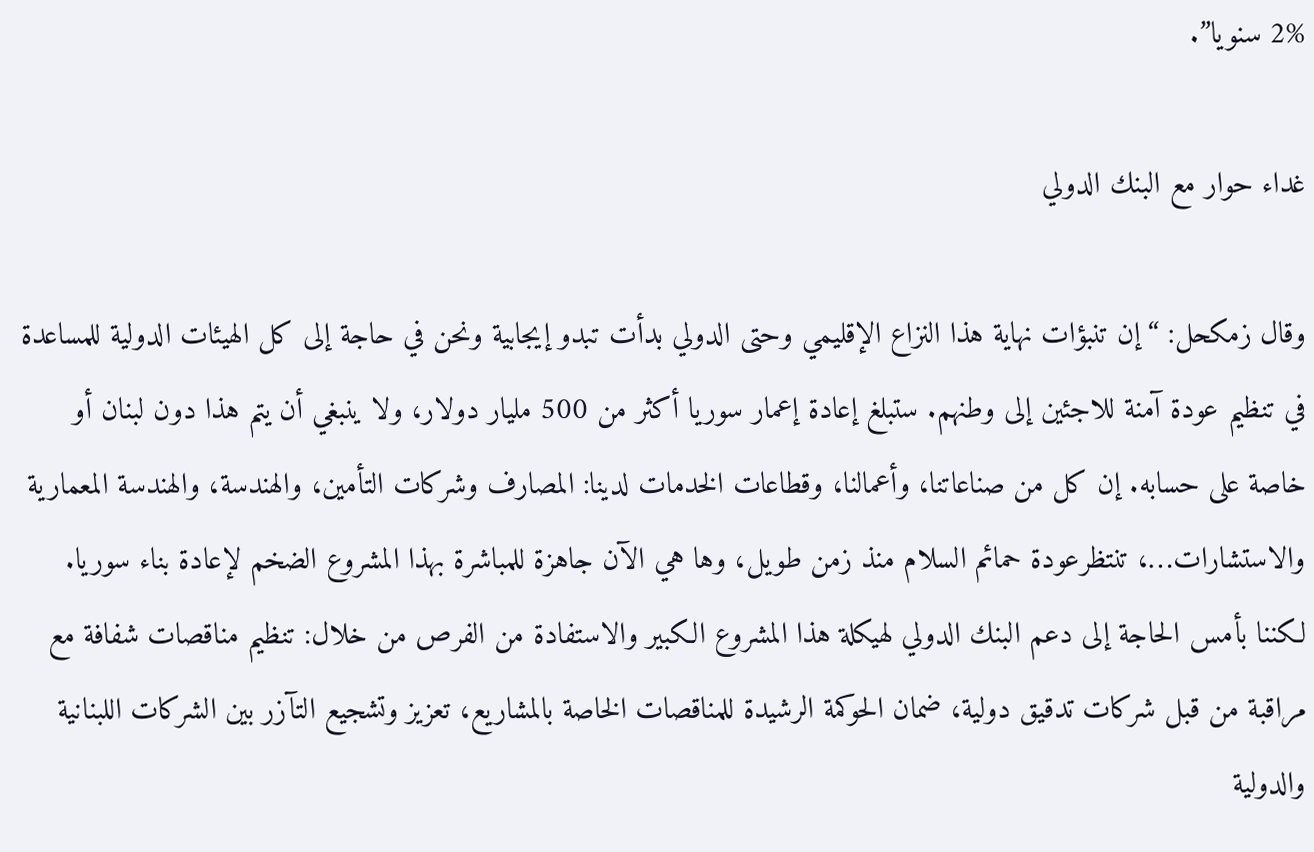2% سنويا”.

غداء حوار مع البنك الدولي

وقال زمكحل: “إن تنبؤات نهاية هذا النزاع الإقليمي وحتى الدولي بدأت تبدو إيجابية ونحن في حاجة إلى كل الهيئات الدولية للمساعدة في تنظيم عودة آمنة للاجئين إلى وطنهم. ستبلغ إعادة إعمار سوريا أكثر من 500 مليار دولار، ولا ينبغي أن يتم هذا دون لبنان أو خاصة على حسابه. إن كل من صناعاتنا، وأعمالنا، وقطاعات الخدمات لدينا: المصارف وشركات التأمين، والهندسة، والهندسة المعمارية والاستشارات…، تنتظرعودة حمائم السلام منذ زمن طويل، وها هي الآن جاهزة للمباشرة بهذا المشروع الضخم لإعادة بناء سوريا. لكننا بأمس الحاجة إلى دعم البنك الدولي لهيكلة هذا المشروع الكبير والاستفادة من الفرص من خلال: تنظيم مناقصات شفافة مع مراقبة من قبل شركات تدقيق دولية، ضمان الحوكمة الرشيدة للمناقصات الخاصة بالمشاريع، تعزيز وتشجيع التآزر بين الشركات اللبنانية والدولية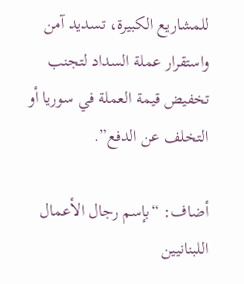للمشاريع الكبيرة، تسديد آمن واستقرار عملة السداد لتجنب تخفيض قيمة العملة في سوريا أو التخلف عن الدفع”.

أضاف: “بإسم رجال الأعمال اللبنانيين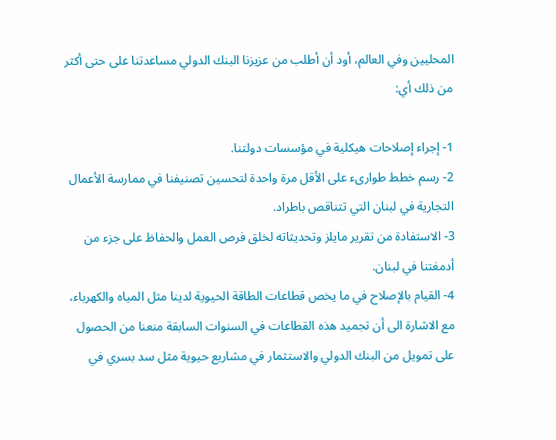المحليين وفي العالم، أود أن أطلب من عزيزنا البنك الدولي مساعدتنا على حتى أكثر من ذلك أي:

1- إجراء إصلاحات هيكلية في مؤسسات دولتنا.
2- رسم خطط طوارىء على الأقل مرة واحدة لتحسين تصنيفنا في ممارسة الأعمال التجارية في لبنان التي تتناقص باطراد.
3- الاستفادة من تقرير مايلز وتحديثاته لخلق فرص العمل والحفاظ على جزء من أدمغتنا في لبنان.
4- القيام بالإصلاح في ما يخص قطاعات الطاقة الحيوية لدينا مثل المياه والكهرباء، مع الاشارة الى أن تجميد هذه القطاعات في السنوات السابقة منعنا من الحصول على تمويل من البنك الدولي والاستثمار في مشاريع حيوية مثل سد بسري في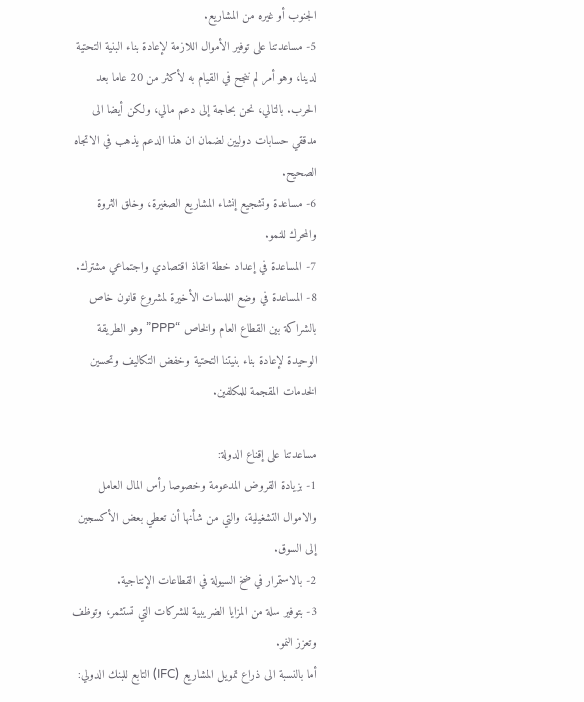الجنوب أو غيره من المشاريع.
5- مساعدتنا على توفير الأموال اللازمة لإعادة بناء البنية التحتية لدينا، وهو أمر لم ننجح في القيام به لأكثر من 20 عاما بعد الحرب. بالتالي، نحن بحاجة إلى دعم مالي، ولكن أيضا الى مدققي حسابات دوليين لضمان ان هذا الدعم يذهب في الاتجاه الصحيح.
6- مساعدة وتشجيع إنشاء المشاريع الصغيرة، وخلق الثروة والمحرك للنمو.
7- المساعدة في إعداد خطة انقاذ اقتصادي واجتماعي مشترك.
8- المساعدة في وضع اللمسات الأخيرة لمشروع قانون خاص بالشراكة بين القطاع العام والخاص “PPP” وهو الطريقة الوحيدة لإعادة بناء بنيتنا التحتية وخفض التكاليف وتحسين الخدمات المقجمة للمكلفين.

مساعدتنا على إقناع الدولة:
1- بزيادة القروض المدعومة وخصوصا رأس المال العامل والاموال التشغيلية، والتي من شأنها أن تعطي بعض الأكسجين إلى السوق.
2- بالاستمرار في ضخ السيولة في القطاعات الإنتاجية.
3- بتوفير سلة من المزايا الضريبية للشركات التي تستثمر، وتوظف وتعزز النمو.
أما بالنسبة الى ذراع تمويل المشاريع (IFC) التابع للبنك الدولي: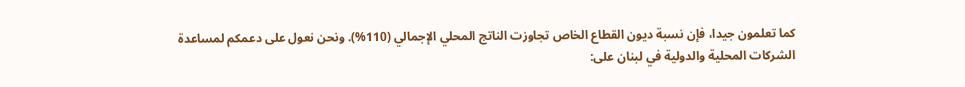كما تعلمون جيدا، فإن نسبة ديون القطاع الخاص تجاوزت الناتج المحلي الإجمالي (110%). ونحن نعول على دعمكم لمساعدة الشركات المحلية والدولية في لبنان على: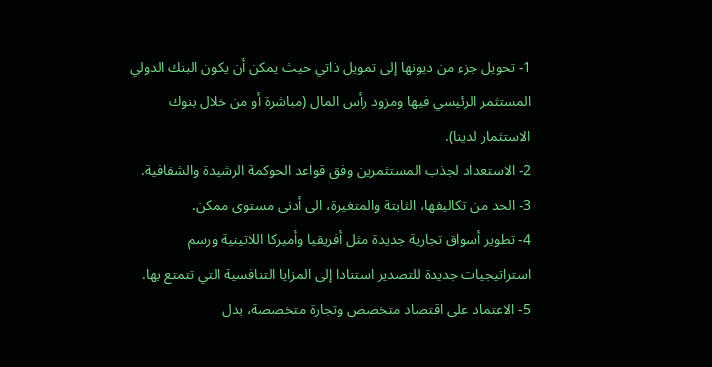1- تحويل جزء من ديونها إلى تمويل ذاتي حيث يمكن أن يكون البنك الدولي المستثمر الرئيسي فيها ومزود رأس المال (مباشرة أو من خلال بنوك الاستثمار لدينا).
2- الاستعداد لجذب المستثمرين وفق قواعد الحوكمة الرشيدة والشفافية.
3- الحد من تكاليفها، الثابتة والمتغيرة، الى أدنى مستوى ممكن.
4- تطوير أسواق تجارية جديدة مثل أفريقيا وأميركا اللاتينية ورسم استراتيجيات جديدة للتصدير استنادا إلى المزايا التنافسية التي تتمتع بها.
5- الاعتماد على اقتصاد متخصص وتجارة متخصصة، بدل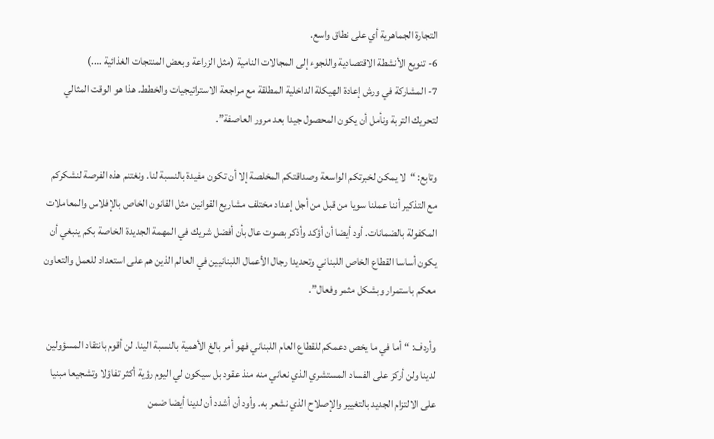التجارة الجماهرية أي على نطاق واسع.
6- تنويع الأنشطة الاقتصادية واللجوء إلى المجالات النامية (مثل الزراعة وبعض المنتجات الغذائية ….)
7- المشاركة في ورش إعادة الهيكلة الداخلية المطلقة مع مراجعة الاستراتيجيات والخطط. هذا هو الوقت المثالي لتحريك التربة ونأمل أن يكون المحصول جيدا بعد مرور العاصفة”.

وتابع: “لا يمكن لخبرتكم الواسعة وصداقتكم المخلصة إلا أن تكون مفيدة بالنسبة لنا. ونغتنم هذه الفرصة لنشكركم مع التذكير أننا عملنا سويا من قبل من أجل إعداد مختلف مشاريع القوانين مثل القانون الخاص بالإفلاس والمعاملات المكفولة بالضمانات. أود أيضا أن أؤكد وأذكر بصوت عال بأن أفضل شريك في المهمة الجديدة الخاصة بكم ينبغي أن يكون أساسا القطاع الخاص اللبناني وتحديدا رجال الأعمال اللبنانيين في العالم الذين هم على استعداد للعمل والتعاون معكم باستمرار وبشكل مثمر وفعال”.

وأردف: “أما في ما يخص دعمكم للقطاع العام اللبناني فهو أمر بالغ الأهمية بالنسبة الينا. لن أقوم بانتقاد المسؤولين لدينا ولن أركز على الفساد المستشري الذي نعاني منه منذ عقود بل سيكون لي اليوم رؤية أكثر تفاؤلا وتشجيعا مبنيا على الالتزام الجديد بالتغيير والإصلاح الذي نشعر به. وأود أن أشدد أن لدينا أيضا ضمن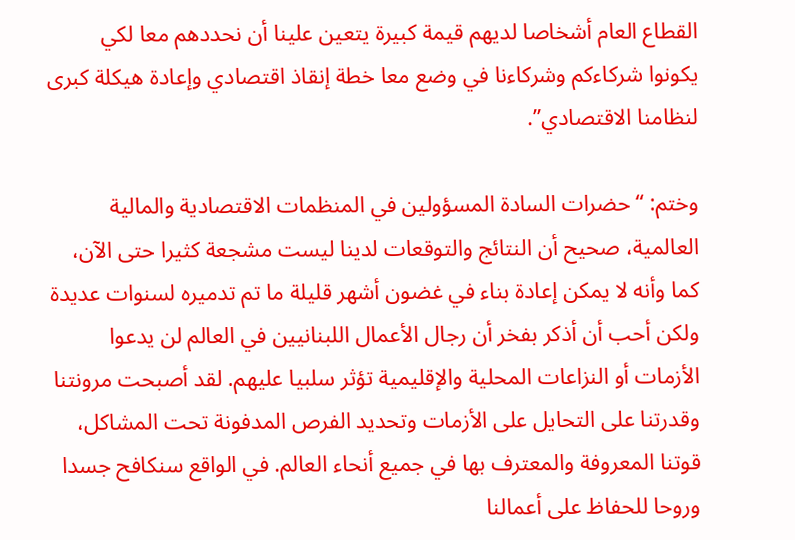القطاع العام أشخاصا لديهم قيمة كبيرة يتعين علينا أن نحددهم معا لكي يكونوا شركاءكم وشركاءنا في وضع معا خطة إنقاذ اقتصادي وإعادة هيكلة كبرى لنظامنا الاقتصادي”.

وختم: “حضرات السادة المسؤولين في المنظمات الاقتصادية والمالية العالمية، صحيح أن النتائج والتوقعات لدينا ليست مشجعة كثيرا حتى الآن، كما وأنه لا يمكن إعادة بناء في غضون أشهر قليلة ما تم تدميره لسنوات عديدة ولكن أحب أن أذكر بفخر أن رجال الأعمال اللبنانيين في العالم لن يدعوا الأزمات أو النزاعات المحلية والإقليمية تؤثر سلبيا عليهم. لقد أصبحت مرونتنا وقدرتنا على التحايل على الأزمات وتحديد الفرص المدفونة تحت المشاكل، قوتنا المعروفة والمعترف بها في جميع أنحاء العالم. في الواقع سنكافح جسدا وروحا للحفاظ على أعمالنا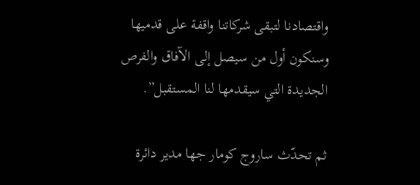واقتصادنا لتبقى شركاتنا واقفة على قدميها وسنكون أول من سيصل إلى الآفاق والفرص الجديدة التي سيقدمها لنا المستقبل”.

ثم تحدّث ساروج كومار جها مدير دائرة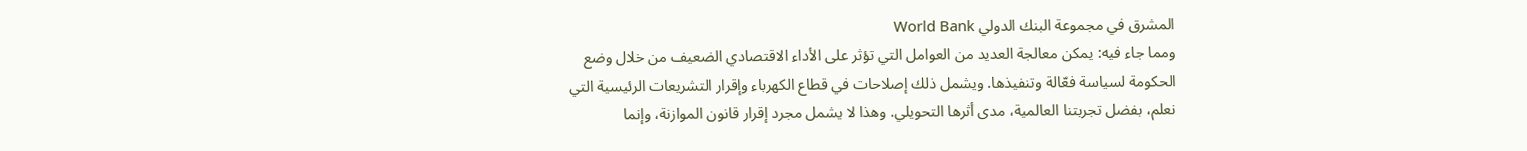المشرق في مجموعة البنك الدولي World Bank
ومما جاء فيه: يمكن معالجة العديد من العوامل التي تؤثر على الأداء الاقتصادي الضعيف من خلال وضع الحكومة لسياسة فعّالة وتنفيذها. ويشمل ذلك إصلاحات في قطاع الكهرباء وإقرار التشريعات الرئيسية التي نعلم، بفضل تجربتنا العالمية، مدى أثرها التحويلي. وهذا لا يشمل مجرد إقرار قانون الموازنة، وإنما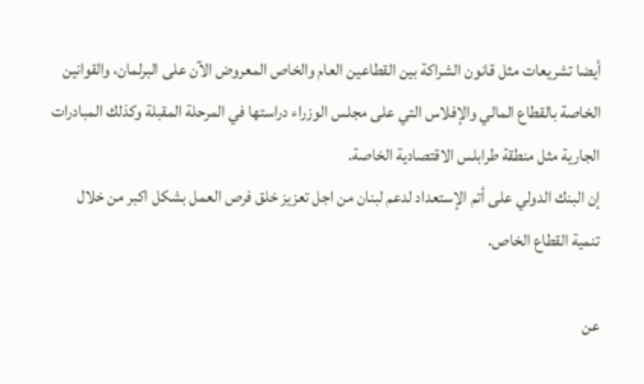أيضا تشريعات مثل قانون الشراكة بين القطاعين العام والخاص المعروض الآن على البرلمان، والقوانين الخاصة بالقطاع المالي والإفلاس التي على مجلس الوزراء دراستها في المرحلة المقبلة وكذلك المبادرات الجارية مثل منطقة طرابلس الاقتصادية الخاصة.
إن البنك الدولي على أتم الإستعداد لدعم لبنان من اجل تعزيز خلق فرص العمل بشكل اكبر من خلال تنمية القطاع الخاص.

عن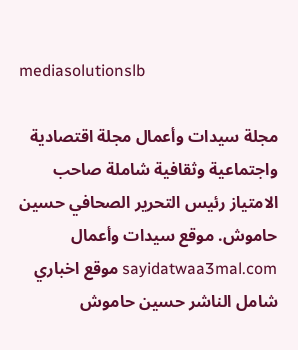mediasolutionslb

مجلة سيدات وأعمال مجلة اقتصادية واجتماعية وثقافية شاملة صاحب الامتياز رئيس التحرير الصحافي حسين حاموش. موقع سيدات وأعمال sayidatwaa3mal.com موقع اخباري شامل الناشر حسين حاموش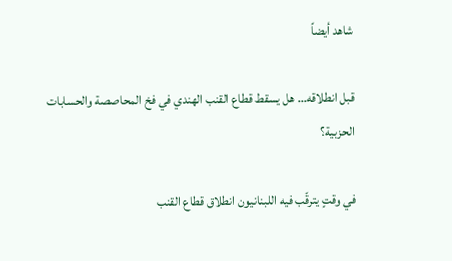شاهد أيضاً

قبل انطلاقه… هل يسقط قطاع القنب الهندي في فخ المحاصصة والحسابات الحزبية؟

في وقتٍ يترقّب فيه اللبنانيون انطلاق قطاع القنب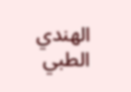الهندي الطبي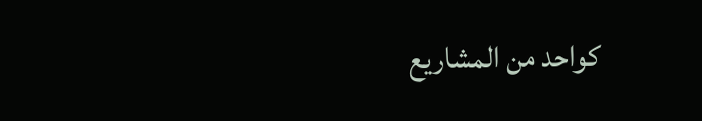كواحد من المشاريع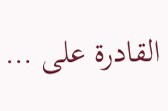القادرة على …